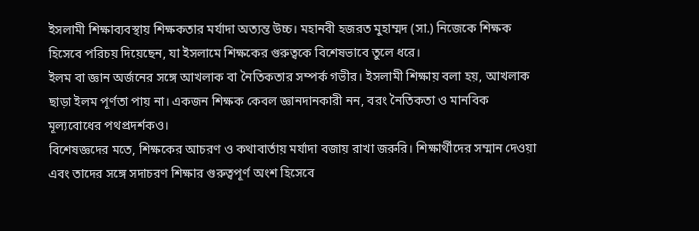ইসলামী শিক্ষাব্যবস্থায় শিক্ষকতার মর্যাদা অত্যন্ত উচ্চ। মহানবী হজরত মুহাম্মদ (সা.) নিজেকে শিক্ষক হিসেবে পরিচয় দিয়েছেন, যা ইসলামে শিক্ষকের গুরুত্বকে বিশেষভাবে তুলে ধরে।
ইলম বা জ্ঞান অর্জনের সঙ্গে আখলাক বা নৈতিকতার সম্পর্ক গভীর। ইসলামী শিক্ষায় বলা হয়, আখলাক ছাড়া ইলম পূর্ণতা পায় না। একজন শিক্ষক কেবল জ্ঞানদানকারী নন, বরং নৈতিকতা ও মানবিক মূল্যবোধের পথপ্রদর্শকও।
বিশেষজ্ঞদের মতে, শিক্ষকের আচরণ ও কথাবার্তায় মর্যাদা বজায় রাখা জরুরি। শিক্ষার্থীদের সম্মান দেওয়া এবং তাদের সঙ্গে সদাচরণ শিক্ষার গুরুত্বপূর্ণ অংশ হিসেবে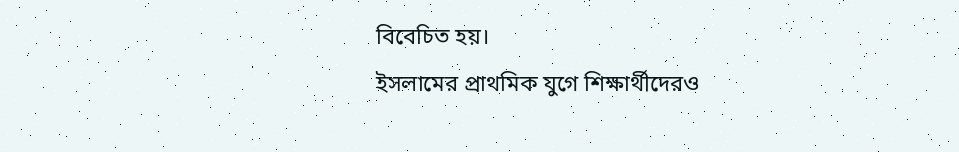বিবেচিত হয়।
ইসলামের প্রাথমিক যুগে শিক্ষার্থীদেরও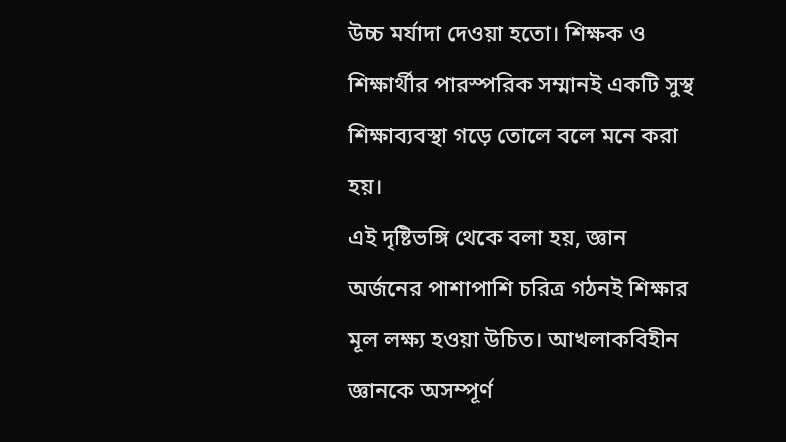উচ্চ মর্যাদা দেওয়া হতো। শিক্ষক ও শিক্ষার্থীর পারস্পরিক সম্মানই একটি সুস্থ শিক্ষাব্যবস্থা গড়ে তোলে বলে মনে করা হয়।
এই দৃষ্টিভঙ্গি থেকে বলা হয়, জ্ঞান অর্জনের পাশাপাশি চরিত্র গঠনই শিক্ষার মূল লক্ষ্য হওয়া উচিত। আখলাকবিহীন জ্ঞানকে অসম্পূর্ণ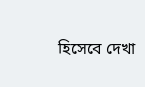হিসেবে দেখা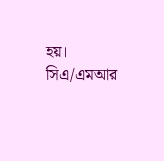হয়।
সিএ/এমআর